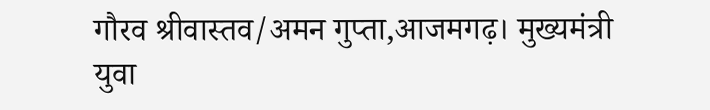गौरव श्रीवास्तव/अमन गुप्ता,आजमगढ़। मुख्यमंत्री युवा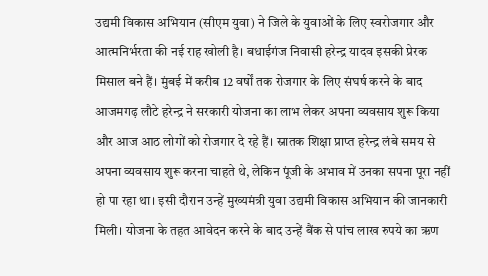उद्यमी विकास अभियान (सीएम युवा) ने जिले के युवाओं के लिए स्वरोजगार और आत्मनिर्भरता की नई राह खोली है। बधाईगंज निवासी हरेन्द्र यादव इसकी प्रेरक मिसाल बने हैं। मुंबई में करीब 12 वर्षों तक रोजगार के लिए संघर्ष करने के बाद आजमगढ़ लौटे हरेन्द्र ने सरकारी योजना का लाभ लेकर अपना व्यवसाय शुरू किया और आज आठ लोगों को रोजगार दे रहे हैं। स्नातक शिक्षा प्राप्त हरेन्द्र लंबे समय से अपना व्यवसाय शुरू करना चाहते थे, लेकिन पूंजी के अभाव में उनका सपना पूरा नहीं हो पा रहा था। इसी दौरान उन्हें मुख्यमंत्री युवा उद्यमी विकास अभियान की जानकारी मिली। योजना के तहत आवेदन करने के बाद उन्हें बैंक से पांच लाख रुपये का ऋण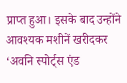प्राप्त हुआ। इसके बाद उन्होंने आवश्यक मशीनें खरीदकर ‘अवनि स्पोर्ट्स एंड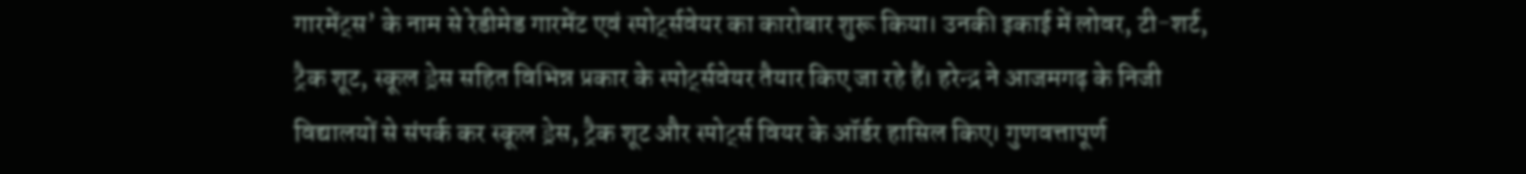गारमेंट्स’ के नाम से रेडीमेड गारमेंट एवं स्पोर्ट्सवेयर का कारोबार शुरू किया। उनकी इकाई में लोवर, टी-शर्ट, ट्रैक शूट, स्कूल ड्रेस सहित विभिन्न प्रकार के स्पोर्ट्सवेयर तैयार किए जा रहे हैं। हरेन्द्र ने आजमगढ़ के निजी विद्यालयों से संपर्क कर स्कूल ड्रेस, ट्रैक शूट और स्पोर्ट्स वियर के ऑर्डर हासिल किए। गुणवत्तापूर्ण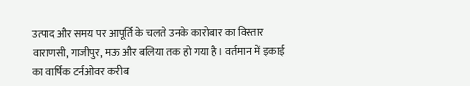उत्पाद और समय पर आपूर्ति के चलते उनके कारोबार का विस्तार वाराणसी, गाजीपुर, मऊ और बलिया तक हो गया है। वर्तमान में इकाई का वार्षिक टर्नओवर करीब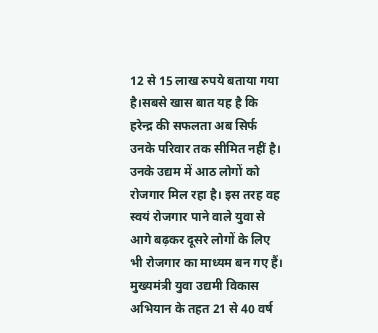12 से 15 लाख रुपये बताया गया है।सबसे खास बात यह है कि हरेन्द्र की सफलता अब सिर्फ उनके परिवार तक सीमित नहीं है। उनके उद्यम में आठ लोगों को रोजगार मिल रहा है। इस तरह वह स्वयं रोजगार पाने वाले युवा से आगे बढ़कर दूसरे लोगों के लिए भी रोजगार का माध्यम बन गए हैं। मुख्यमंत्री युवा उद्यमी विकास अभियान के तहत 21 से 40 वर्ष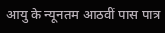आयु के न्यूनतम आठवीं पास पात्र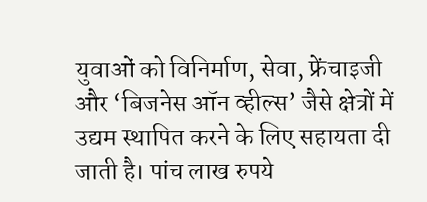युवाओं को विनिर्माण, सेवा, फ्रेंचाइजी और ‘बिजनेस ऑन व्हील्स’ जैसे क्षेत्रों में उद्यम स्थापित करने के लिए सहायता दी जाती है। पांच लाख रुपये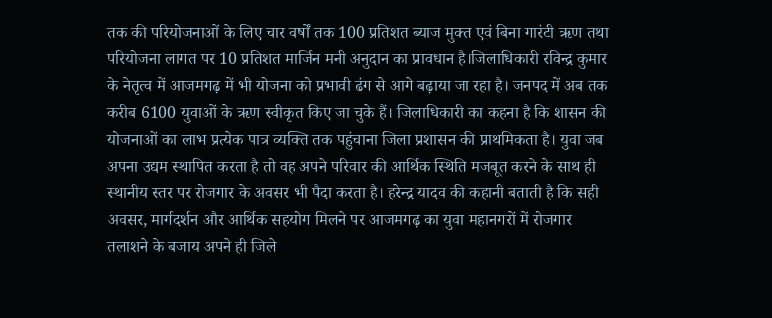तक की परियोजनाओं के लिए चार वर्षों तक 100 प्रतिशत ब्याज मुक्त एवं बिना गारंटी ऋण तथा परियोजना लागत पर 10 प्रतिशत मार्जिन मनी अनुदान का प्रावधान है।जिलाधिकारी रविन्द्र कुमार के नेतृत्व में आजमगढ़ में भी योजना को प्रभावी ढंग से आगे बढ़ाया जा रहा है। जनपद में अब तक करीब 6100 युवाओं के ऋण स्वीकृत किए जा चुके हैं। जिलाधिकारी का कहना है कि शासन की योजनाओं का लाभ प्रत्येक पात्र व्यक्ति तक पहुंचाना जिला प्रशासन की प्राथमिकता है। युवा जब अपना उद्यम स्थापित करता है तो वह अपने परिवार की आर्थिक स्थिति मजबूत करने के साथ ही स्थानीय स्तर पर रोजगार के अवसर भी पैदा करता है। हरेन्द्र यादव की कहानी बताती है कि सही अवसर, मार्गदर्शन और आर्थिक सहयोग मिलने पर आजमगढ़ का युवा महानगरों में रोजगार तलाशने के बजाय अपने ही जिले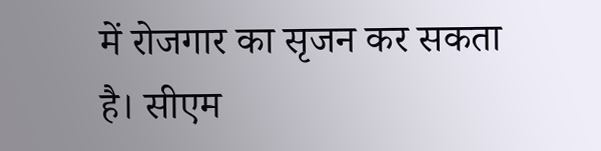में रोजगार का सृजन कर सकता है। सीएम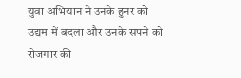युवा अभियान ने उनके हुनर को उद्यम में बदला और उनके सपने को रोजगार की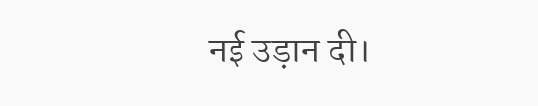नई उड़ान दी।